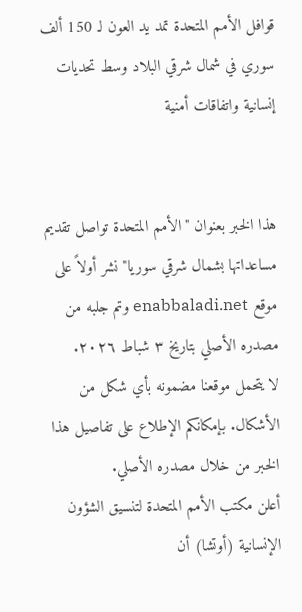قوافل الأمم المتحدة تمد يد العون لـ 150 ألف سوري في شمال شرقي البلاد وسط تحديات إنسانية واتفاقات أمنية


هذا الخبر بعنوان "الأمم المتحدة تواصل تقديم مساعداتها بشمال شرقي سوريا" نشر أولاً على موقع enabbaladi.net وتم جلبه من مصدره الأصلي بتاريخ ٣ شباط ٢٠٢٦.
لا يتحمل موقعنا مضمونه بأي شكل من الأشكال. بإمكانكم الإطلاع على تفاصيل هذا الخبر من خلال مصدره الأصلي.
أعلن مكتب الأمم المتحدة لتنسيق الشؤون الإنسانية (أوتشا) أن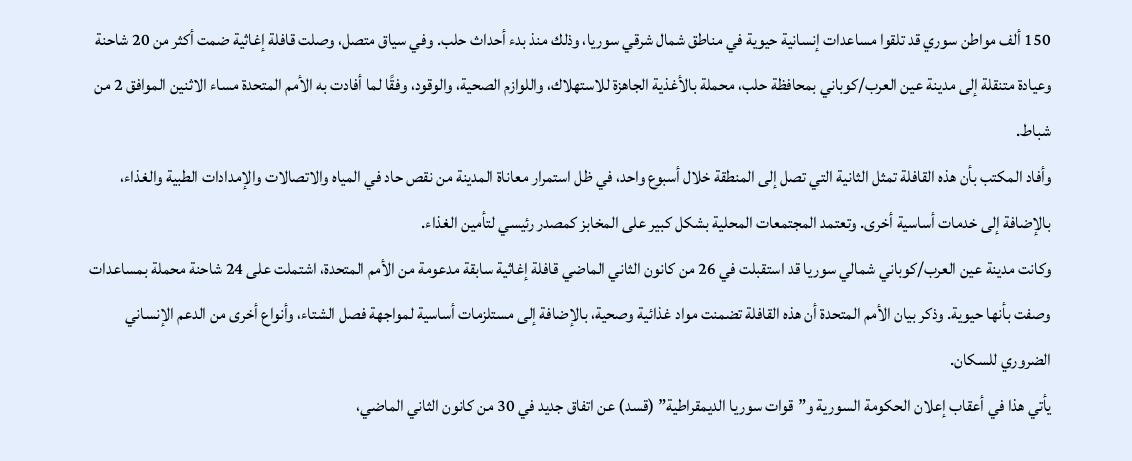150 ألف مواطن سوري قد تلقوا مساعدات إنسانية حيوية في مناطق شمال شرقي سوريا، وذلك منذ بدء أحداث حلب. وفي سياق متصل، وصلت قافلة إغاثية ضمت أكثر من 20 شاحنة وعيادة متنقلة إلى مدينة عين العرب/كوباني بمحافظة حلب، محملة بالأغذية الجاهزة للاستهلاك، واللوازم الصحية، والوقود، وفقًا لما أفادت به الأمم المتحدة مساء الاثنين الموافق 2 من شباط.
وأفاد المكتب بأن هذه القافلة تمثل الثانية التي تصل إلى المنطقة خلال أسبوع واحد، في ظل استمرار معاناة المدينة من نقص حاد في المياه والاتصالات والإمدادات الطبية والغذاء، بالإضافة إلى خدمات أساسية أخرى. وتعتمد المجتمعات المحلية بشكل كبير على المخابز كمصدر رئيسي لتأمين الغذاء.
وكانت مدينة عين العرب/كوباني شمالي سوريا قد استقبلت في 26 من كانون الثاني الماضي قافلة إغاثية سابقة مدعومة من الأمم المتحدة، اشتملت على 24 شاحنة محملة بمساعدات وصفت بأنها حيوية. وذكر بيان الأمم المتحدة أن هذه القافلة تضمنت مواد غذائية وصحية، بالإضافة إلى مستلزمات أساسية لمواجهة فصل الشتاء، وأنواع أخرى من الدعم الإنساني الضروري للسكان.
يأتي هذا في أعقاب إعلان الحكومة السورية و”قوات سوريا الديمقراطية” (قسد) عن اتفاق جديد في 30 من كانون الثاني الماضي،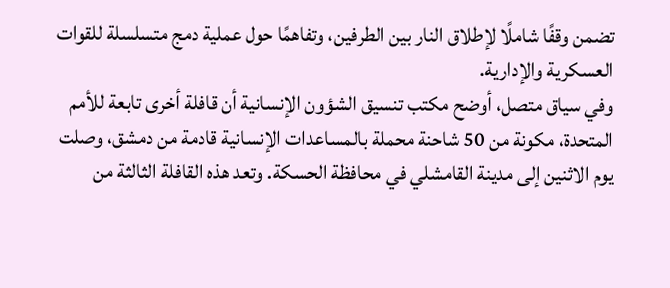تضمن وقفًا شاملًا لإطلاق النار بين الطرفين، وتفاهمًا حول عملية دمج متسلسلة للقوات العسكرية والإدارية.
وفي سياق متصل، أوضح مكتب تنسيق الشؤون الإنسانية أن قافلة أخرى تابعة للأمم المتحدة، مكونة من 50 شاحنة محملة بالمساعدات الإنسانية قادمة من دمشق، وصلت يوم الاثنين إلى مدينة القامشلي في محافظة الحسكة. وتعد هذه القافلة الثالثة من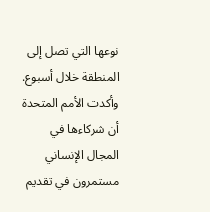نوعها التي تصل إلى المنطقة خلال أسبوع.
وأكدت الأمم المتحدة أن شركاءها في المجال الإنساني مستمرون في تقديم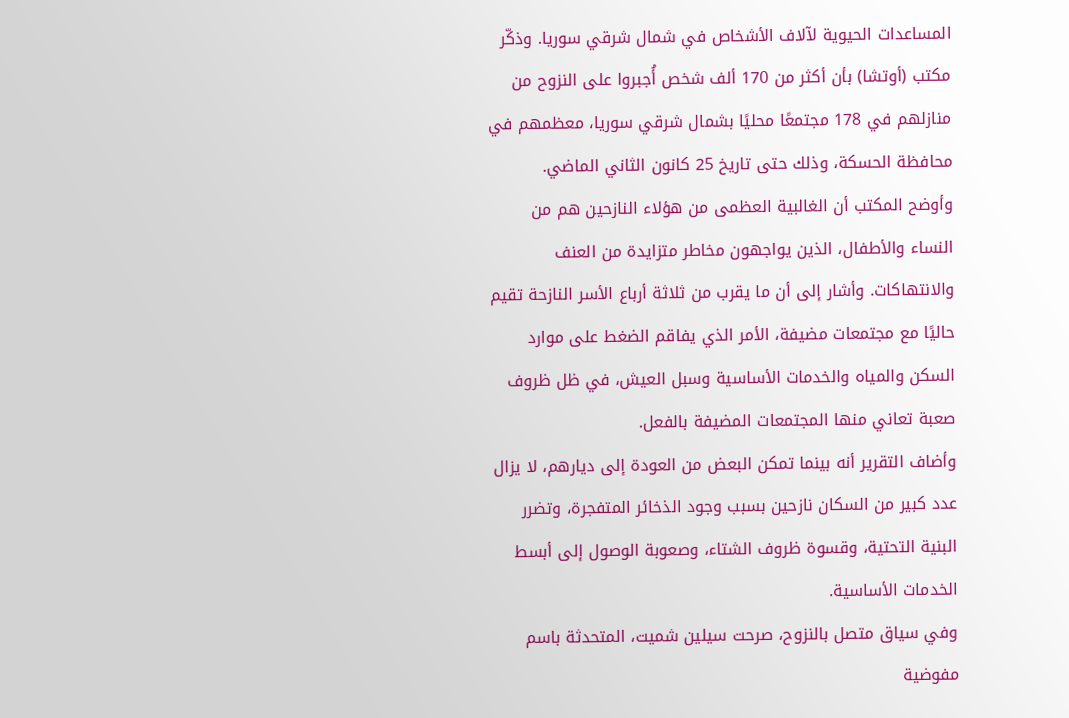المساعدات الحيوية لآلاف الأشخاص في شمال شرقي سوريا. وذكّر مكتب (أوتشا) بأن أكثر من 170 ألف شخص أُجبروا على النزوح من منازلهم في 178 مجتمعًا محليًا بشمال شرقي سوريا، معظمهم في محافظة الحسكة، وذلك حتى تاريخ 25 كانون الثاني الماضي.
وأوضح المكتب أن الغالبية العظمى من هؤلاء النازحين هم من النساء والأطفال، الذين يواجهون مخاطر متزايدة من العنف والانتهاكات. وأشار إلى أن ما يقرب من ثلاثة أرباع الأسر النازحة تقيم حاليًا مع مجتمعات مضيفة، الأمر الذي يفاقم الضغط على موارد السكن والمياه والخدمات الأساسية وسبل العيش، في ظل ظروف صعبة تعاني منها المجتمعات المضيفة بالفعل.
وأضاف التقرير أنه بينما تمكن البعض من العودة إلى ديارهم، لا يزال عدد كبير من السكان نازحين بسبب وجود الذخائر المتفجرة، وتضرر البنية التحتية، وقسوة ظروف الشتاء، وصعوبة الوصول إلى أبسط الخدمات الأساسية.
وفي سياق متصل بالنزوح، صرحت سيلين شميت، المتحدثة باسم مفوضية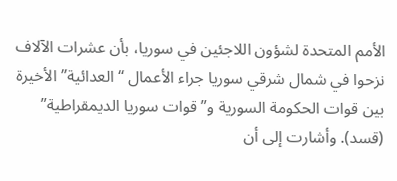الأمم المتحدة لشؤون اللاجئين في سوريا، بأن عشرات الآلاف نزحوا في شمال شرقي سوريا جراء الأعمال “العدائية” الأخيرة بين قوات الحكومة السورية و”قوات سوريا الديمقراطية” (قسد). وأشارت إلى أن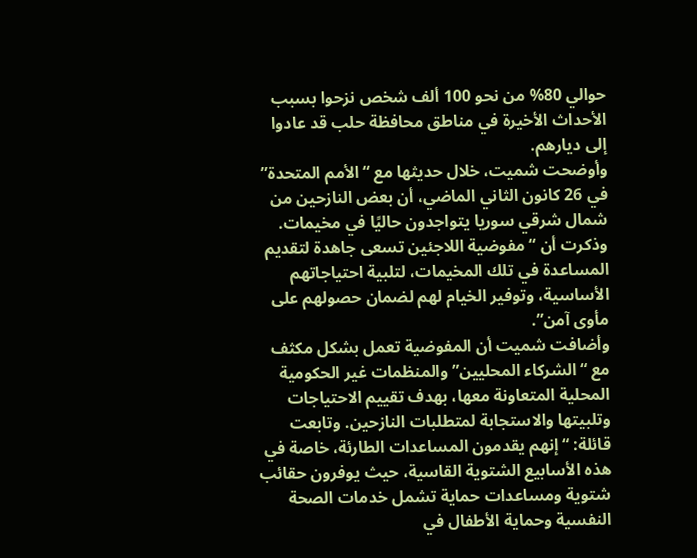حوالي 80% من نحو 100 ألف شخص نزحوا بسبب الأحداث الأخيرة في مناطق محافظة حلب قد عادوا إلى ديارهم.
وأوضحت شميت، خلال حديثها مع “الأمم المتحدة” في 26 كانون الثاني الماضي، أن بعض النازحين من شمال شرقي سوريا يتواجدون حاليًا في مخيمات. وذكرت أن “مفوضية اللاجئين تسعى جاهدة لتقديم المساعدة في تلك المخيمات، لتلبية احتياجاتهم الأساسية، وتوفير الخيام لهم لضمان حصولهم على مأوى آمن”.
وأضافت شميت أن المفوضية تعمل بشكل مكثف مع “الشركاء المحليين” والمنظمات غير الحكومية المحلية المتعاونة معها، بهدف تقييم الاحتياجات وتلبيتها والاستجابة لمتطلبات النازحين. وتابعت قائلة: “إنهم يقدمون المساعدات الطارئة، خاصة في هذه الأسابيع الشتوية القاسية، حيث يوفرون حقائب شتوية ومساعدات حماية تشمل خدمات الصحة النفسية وحماية الأطفال في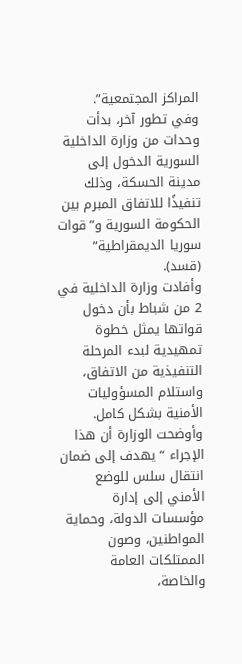المراكز المجتمعية”.
وفي تطور آخر، بدأت وحدات من وزارة الداخلية السورية الدخول إلى مدينة الحسكة، وذلك تنفيذًا للاتفاق المبرم بين الحكومة السورية و”قوات سوريا الديمقراطية” (قسد).
وأفادت وزارة الداخلية في 2 من شباط بأن دخول قواتها يمثل خطوة تمهيدية لبدء المرحلة التنفيذية من الاتفاق، واستلام المسؤوليات الأمنية بشكل كامل.
وأوضحت الوزارة أن هذا الإجراء “يهدف إلى ضمان انتقال سلس للوضع الأمني إلى إدارة مؤسسات الدولة، وحماية المواطنين، وصون الممتلكات العامة والخاصة،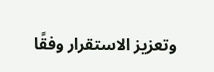وتعزيز الاستقرار وفقًا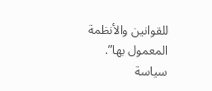للقوانين والأنظمة المعمول بها”.
سياسة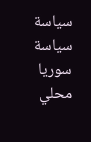سياسة
سياسة
سوريا محلي